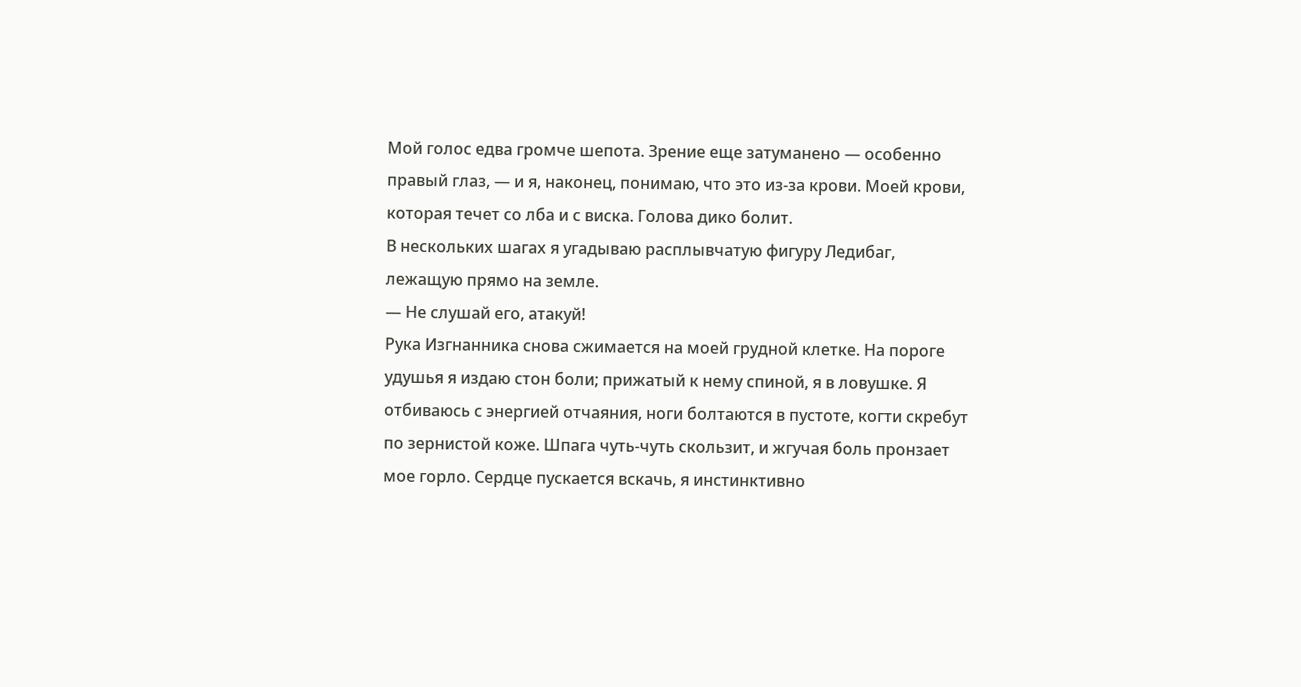Мой голос едва громче шепота. Зрение еще затуманено — особенно правый глаз, — и я, наконец, понимаю, что это из-за крови. Моей крови, которая течет со лба и с виска. Голова дико болит.
В нескольких шагах я угадываю расплывчатую фигуру Ледибаг, лежащую прямо на земле.
— Не слушай его, атакуй!
Рука Изгнанника снова сжимается на моей грудной клетке. На пороге удушья я издаю стон боли; прижатый к нему спиной, я в ловушке. Я отбиваюсь с энергией отчаяния, ноги болтаются в пустоте, когти скребут по зернистой коже. Шпага чуть-чуть скользит, и жгучая боль пронзает мое горло. Сердце пускается вскачь, я инстинктивно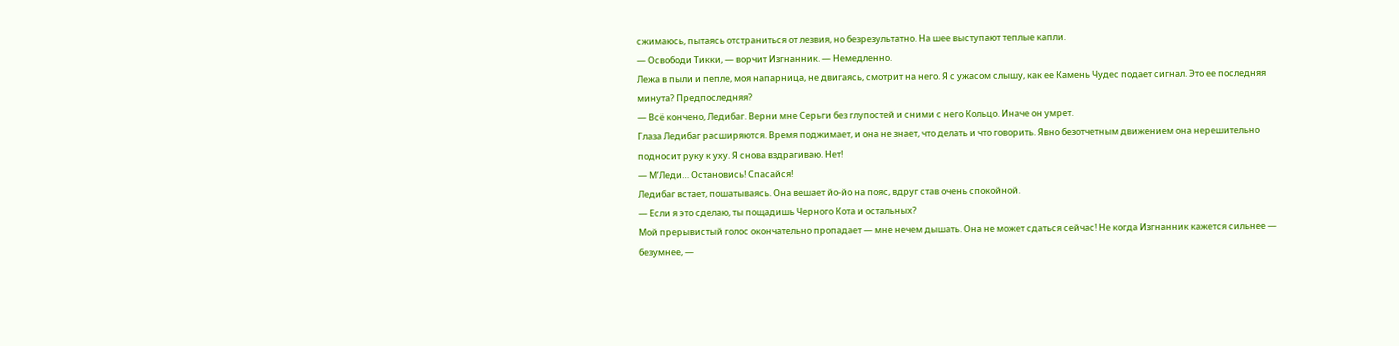сжимаюсь, пытаясь отстраниться от лезвия, но безрезультатно. На шее выступают теплые капли.
— Освободи Тикки, — ворчит Изгнанник. — Немедленно.
Лежа в пыли и пепле, моя напарница, не двигаясь, смотрит на него. Я с ужасом слышу, как ее Камень Чудес подает сигнал. Это ее последняя минута? Предпоследняя?
— Всё кончено, Ледибаг. Верни мне Серьги без глупостей и сними с него Кольцо. Иначе он умрет.
Глаза Ледибаг расширяются. Время поджимает, и она не знает, что делать и что говорить. Явно безотчетным движением она нерешительно подносит руку к уху. Я снова вздрагиваю. Нет!
— М’Леди… Остановись! Спасайся!
Ледибаг встает, пошатываясь. Она вешает йо-йо на пояс, вдруг став очень спокойной.
— Если я это сделаю, ты пощадишь Черного Кота и остальных?
Мой прерывистый голос окончательно пропадает — мне нечем дышать. Она не может сдаться сейчас! Не когда Изгнанник кажется сильнее — безумнее, —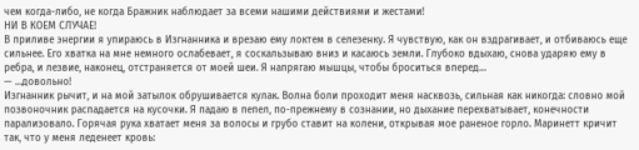чем когда-либо, не когда Бражник наблюдает за всеми нашими действиями и жестами!
НИ В КОЕМ СЛУЧАЕ!
В приливе энергии я упираюсь в Изгнанника и врезаю ему локтем в селезенку. Я чувствую, как он вздрагивает, и отбиваюсь еще сильнее. Его хватка на мне немного ослабевает, я соскальзываю вниз и касаюсь земли. Глубоко вдыхаю, снова ударяю ему в ребра, и лезвие, наконец, отстраняется от моей шеи. Я напрягаю мышцы, чтобы броситься вперед…
— …довольно!
Изгнанник рычит, и на мой затылок обрушивается кулак. Волна боли проходит меня насквозь, сильная как никогда: словно мой позвоночник распадается на кусочки. Я падаю в пепел, по-прежнему в сознании, но дыхание перехватывает, конечности парализовало. Горячая рука хватает меня за волосы и грубо ставит на колени, открывая мое раненое горло. Маринетт кричит так, что у меня леденеет кровь: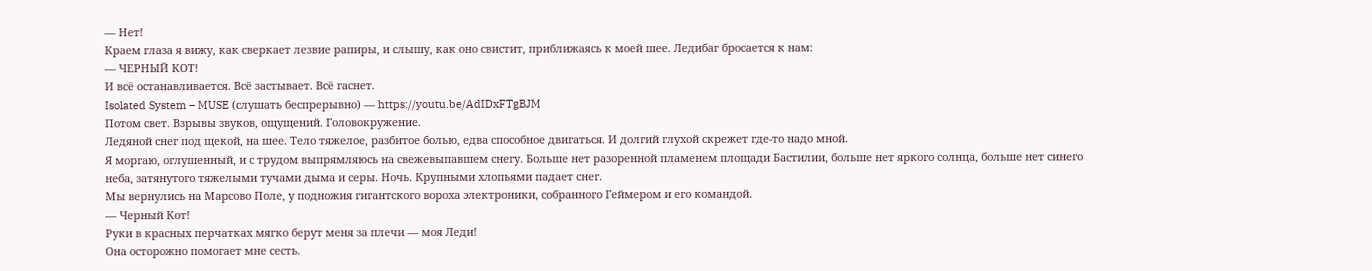— Нет!
Краем глаза я вижу, как сверкает лезвие рапиры, и слышу, как оно свистит, приближаясь к моей шее. Ледибаг бросается к нам:
— ЧЕРНЫЙ КОТ!
И всё останавливается. Всё застывает. Всё гаснет.
Isolated System – MUSE (слушать беспрерывно) — https://youtu.be/AdIDxFTgBJM
Потом свет. Взрывы звуков, ощущений. Головокружение.
Ледяной снег под щекой, на шее. Тело тяжелое, разбитое болью, едва способное двигаться. И долгий глухой скрежет где-то надо мной.
Я моргаю, оглушенный, и с трудом выпрямляюсь на свежевыпавшем снегу. Больше нет разоренной пламенем площади Бастилии, больше нет яркого солнца, больше нет синего неба, затянутого тяжелыми тучами дыма и серы. Ночь. Крупными хлопьями падает снег.
Мы вернулись на Марсово Поле, у подножия гигантского вороха электроники, собранного Геймером и его командой.
— Черный Кот!
Руки в красных перчатках мягко берут меня за плечи — моя Леди!
Она осторожно помогает мне сесть.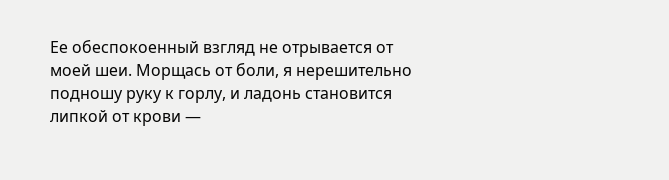Ее обеспокоенный взгляд не отрывается от моей шеи. Морщась от боли, я нерешительно подношу руку к горлу, и ладонь становится липкой от крови —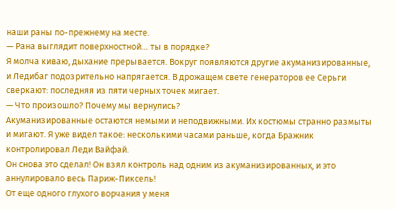наши раны по-прежнему на месте.
— Рана выглядит поверхностной… ты в порядке?
Я молча киваю, дыхание прерывается. Вокруг появляются другие акуманизированные, и Ледибаг подозрительно напрягается. В дрожащем свете генераторов ее Серьги сверкают: последняя из пяти черных точек мигает.
— Что произошло? Почему мы вернулись?
Акуманизированные остаются немыми и неподвижными. Их костюмы странно размыты и мигают. Я уже видел такое: несколькими часами раньше, когда Бражник контролировал Леди Вайфай.
Он снова это сделал! Он взял контроль над одним из акуманизированных, и это аннулировало весь Париж-Пиксель!
От еще одного глухого ворчания у меня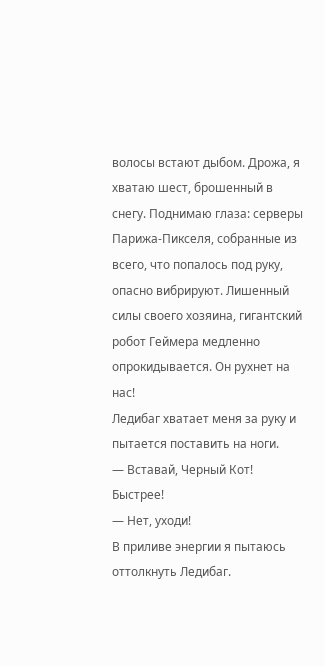волосы встают дыбом. Дрожа, я хватаю шест, брошенный в снегу. Поднимаю глаза: серверы Парижа-Пикселя, собранные из всего, что попалось под руку, опасно вибрируют. Лишенный силы своего хозяина, гигантский робот Геймера медленно опрокидывается. Он рухнет на нас!
Ледибаг хватает меня за руку и пытается поставить на ноги.
— Вставай, Черный Кот! Быстрее!
— Нет, уходи!
В приливе энергии я пытаюсь оттолкнуть Ледибаг.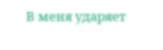В меня ударяет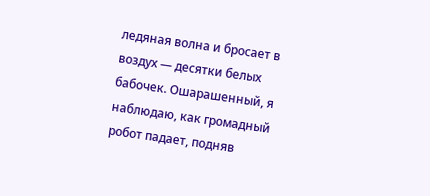ледяная волна и бросает в воздух — десятки белых бабочек. Ошарашенный, я наблюдаю, как громадный робот падает, подняв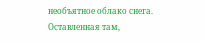необъятное облако снега. Оставленная там,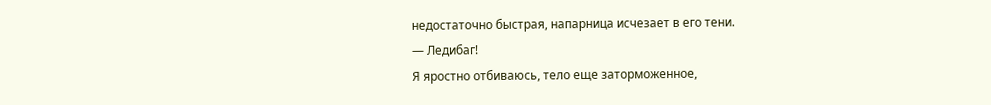недостаточно быстрая, напарница исчезает в его тени.
— Ледибаг!
Я яростно отбиваюсь, тело еще заторможенное,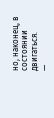но, наконец, в состоянии двигаться.
—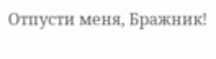Отпусти меня, Бражник!